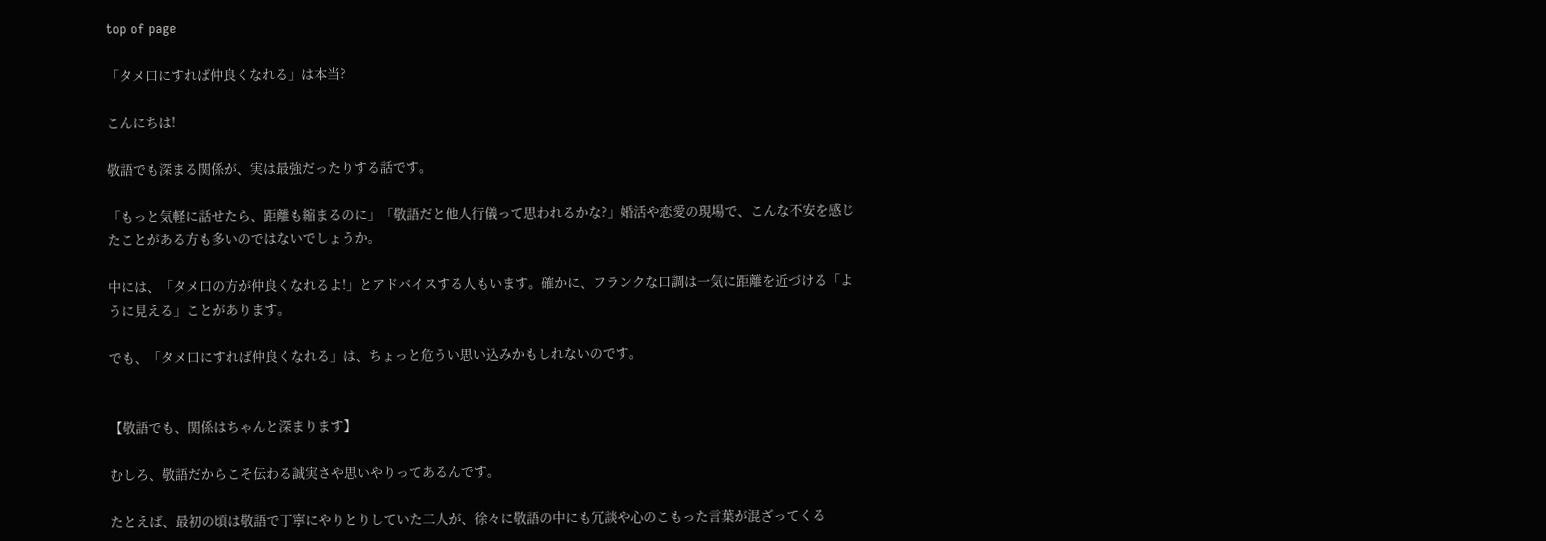top of page

「タメ口にすれば仲良くなれる」は本当?

こんにちは!

敬語でも深まる関係が、実は最強だったりする話です。

「もっと気軽に話せたら、距離も縮まるのに」「敬語だと他人行儀って思われるかな?」婚活や恋愛の現場で、こんな不安を感じたことがある方も多いのではないでしょうか。

中には、「タメ口の方が仲良くなれるよ!」とアドバイスする人もいます。確かに、フランクな口調は一気に距離を近づける「ように見える」ことがあります。

でも、「タメ口にすれば仲良くなれる」は、ちょっと危うい思い込みかもしれないのです。


【敬語でも、関係はちゃんと深まります】

むしろ、敬語だからこそ伝わる誠実さや思いやりってあるんです。

たとえば、最初の頃は敬語で丁寧にやりとりしていた二人が、徐々に敬語の中にも冗談や心のこもった言葉が混ざってくる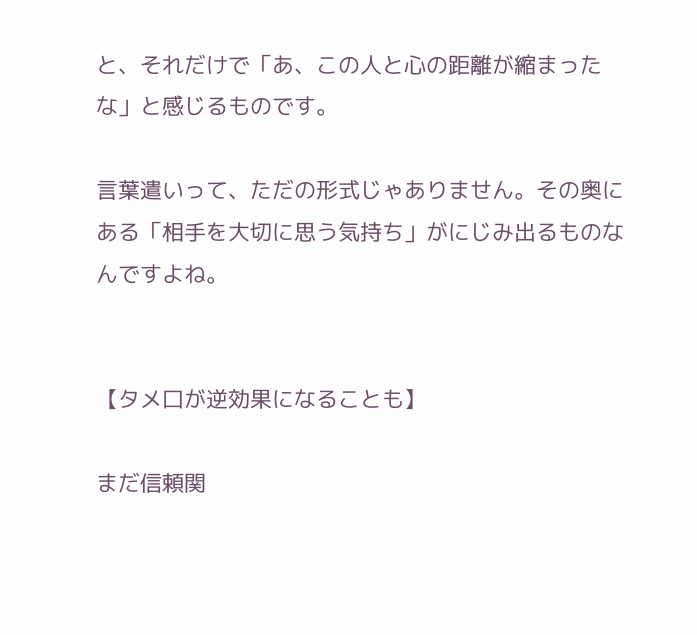と、それだけで「あ、この人と心の距離が縮まったな」と感じるものです。

言葉遣いって、ただの形式じゃありません。その奥にある「相手を大切に思う気持ち」がにじみ出るものなんですよね。


【タメ口が逆効果になることも】

まだ信頼関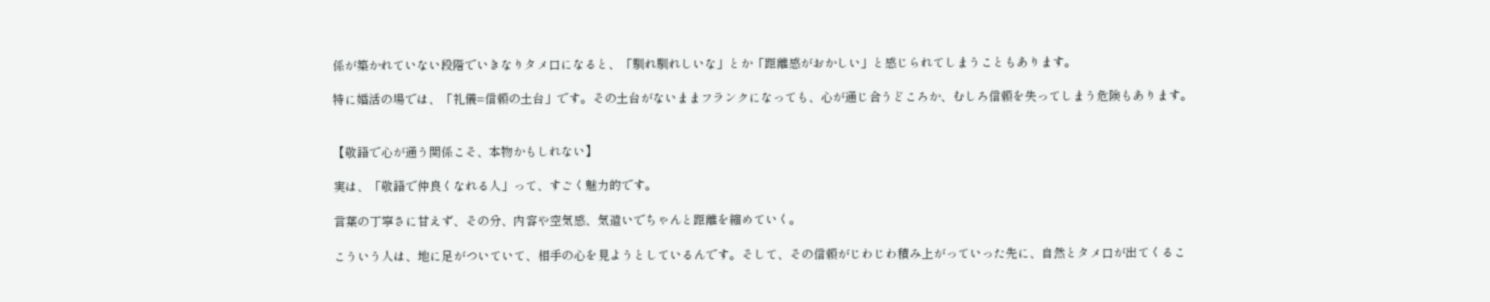係が築かれていない段階でいきなりタメ口になると、「馴れ馴れしいな」とか「距離感がおかしい」と感じられてしまうこともあります。

特に婚活の場では、「礼儀=信頼の土台」です。その土台がないままフランクになっても、心が通じ合うどころか、むしろ信頼を失ってしまう危険もあります。


【敬語で心が通う関係こそ、本物かもしれない】

実は、「敬語で仲良くなれる人」って、すごく魅力的です。

言葉の丁寧さに甘えず、その分、内容や空気感、気遣いでちゃんと距離を縮めていく。

こういう人は、地に足がついていて、相手の心を見ようとしているんです。そして、その信頼がじわじわ積み上がっていった先に、自然とタメ口が出てくるこ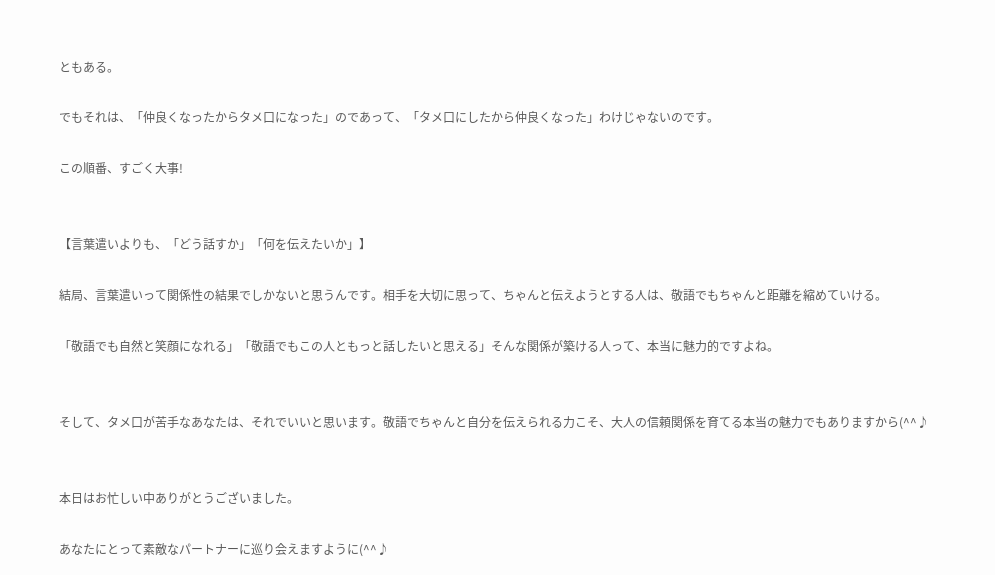ともある。

でもそれは、「仲良くなったからタメ口になった」のであって、「タメ口にしたから仲良くなった」わけじゃないのです。

この順番、すごく大事!


【言葉遣いよりも、「どう話すか」「何を伝えたいか」】

結局、言葉遣いって関係性の結果でしかないと思うんです。相手を大切に思って、ちゃんと伝えようとする人は、敬語でもちゃんと距離を縮めていける。

「敬語でも自然と笑顔になれる」「敬語でもこの人ともっと話したいと思える」そんな関係が築ける人って、本当に魅力的ですよね。


そして、タメ口が苦手なあなたは、それでいいと思います。敬語でちゃんと自分を伝えられる力こそ、大人の信頼関係を育てる本当の魅力でもありますから(^^♪


本日はお忙しい中ありがとうございました。

あなたにとって素敵なパートナーに巡り会えますように(^^♪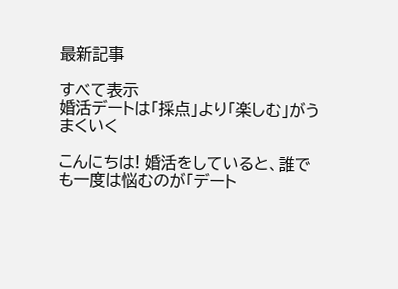最新記事

すべて表示
婚活デートは「採点」より「楽しむ」がうまくいく

こんにちは! 婚活をしていると、誰でも一度は悩むのが「デート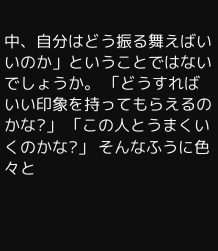中、自分はどう振る舞えばいいのか」ということではないでしょうか。 「どうすればいい印象を持ってもらえるのかな?」 「この人とうまくいくのかな?」 そんなふうに色々と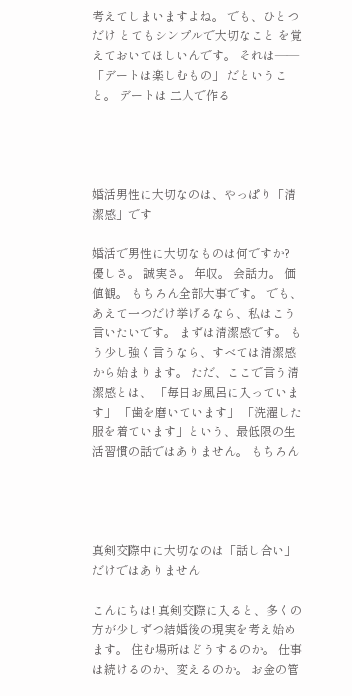考えてしまいますよね。 でも、ひとつだけ とてもシンプルで大切なこと を覚えておいてほしいんです。 それは—— 「デートは楽しむもの」 だということ。 デートは 二人で作る




婚活男性に大切なのは、やっぱり「清潔感」です

婚活で男性に大切なものは何ですか? 優しさ。 誠実さ。 年収。 会話力。 価値観。 もちろん全部大事です。 でも、あえて一つだけ挙げるなら、私はこう言いたいです。 まずは清潔感です。 もう少し強く言うなら、すべては清潔感から始まります。 ただ、ここで言う清潔感とは、 「毎日お風呂に入っています」 「歯を磨いています」 「洗濯した服を着ています」という、最低限の生活習慣の話ではありません。 もちろん




真剣交際中に大切なのは「話し合い」だけではありません

こんにちは! 真剣交際に入ると、多くの方が少しずつ結婚後の現実を考え始めます。 住む場所はどうするのか。 仕事は続けるのか、変えるのか。 お金の管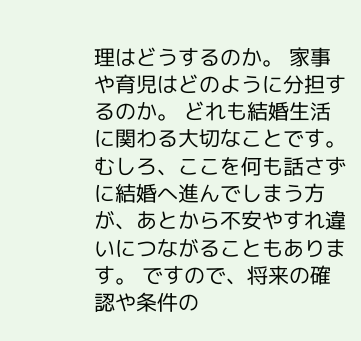理はどうするのか。 家事や育児はどのように分担するのか。 どれも結婚生活に関わる大切なことです。 むしろ、ここを何も話さずに結婚へ進んでしまう方が、あとから不安やすれ違いにつながることもあります。 ですので、将来の確認や条件の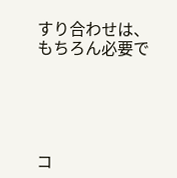すり合わせは、もちろん必要で





コ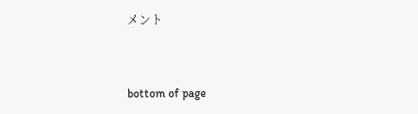メント


bottom of page